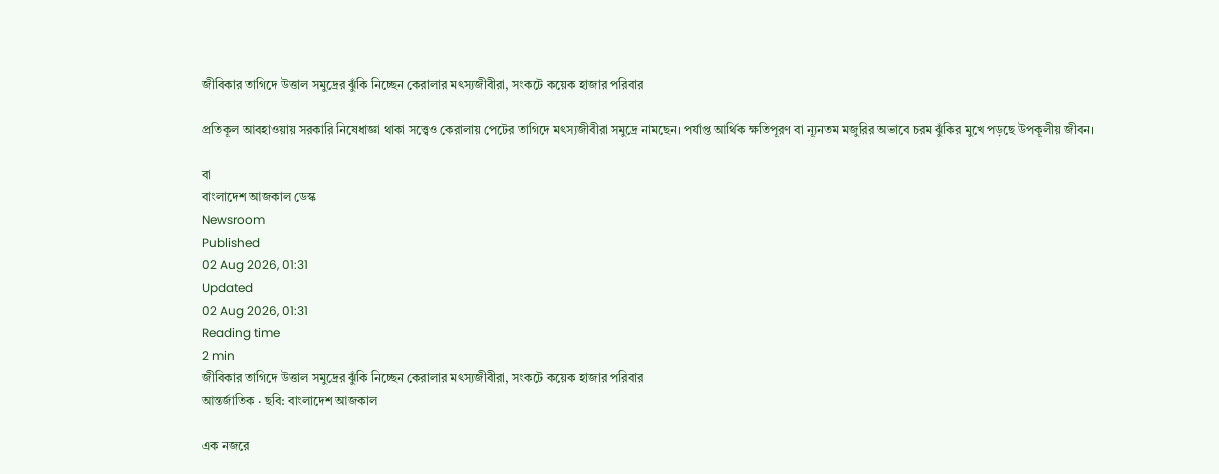জীবিকার তাগিদে উত্তাল সমুদ্রের ঝুঁকি নিচ্ছেন কেরালার মৎস্যজীবীরা, সংকটে কয়েক হাজার পরিবার

প্রতিকূল আবহাওয়ায় সরকারি নিষেধাজ্ঞা থাকা সত্ত্বেও কেরালায় পেটের তাগিদে মৎস্যজীবীরা সমুদ্রে নামছেন। পর্যাপ্ত আর্থিক ক্ষতিপূরণ বা ন্যূনতম মজুরির অভাবে চরম ঝুঁকির মুখে পড়ছে উপকূলীয় জীবন।

বা
বাংলাদেশ আজকাল ডেস্ক
Newsroom
Published
02 Aug 2026, 01:31
Updated
02 Aug 2026, 01:31
Reading time
2 min
জীবিকার তাগিদে উত্তাল সমুদ্রের ঝুঁকি নিচ্ছেন কেরালার মৎস্যজীবীরা, সংকটে কয়েক হাজার পরিবার
আন্তর্জাতিক · ছবি: বাংলাদেশ আজকাল

এক নজরে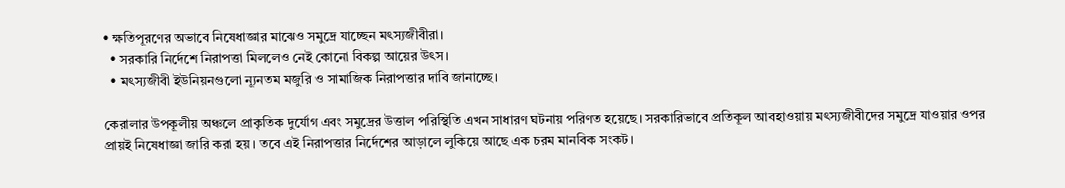• ক্ষতিপূরণের অভাবে নিষেধাজ্ঞার মাঝেও সমুদ্রে যাচ্ছেন মৎস্যজীবীরা।
  • সরকারি নির্দেশে নিরাপত্তা মিললেও নেই কোনো বিকল্প আয়ের উৎস।
  • মৎস্যজীবী ইউনিয়নগুলো ন্যূনতম মজুরি ও সামাজিক নিরাপত্তার দাবি জানাচ্ছে।

কেরালার উপকূলীয় অঞ্চলে প্রাকৃতিক দুর্যোগ এবং সমুদ্রের উত্তাল পরিস্থিতি এখন সাধারণ ঘটনায় পরিণত হয়েছে। সরকারিভাবে প্রতিকূল আবহাওয়ায় মৎস্যজীবীদের সমুদ্রে যাওয়ার ওপর প্রায়ই নিষেধাজ্ঞা জারি করা হয়। তবে এই নিরাপত্তার নির্দেশের আড়ালে লুকিয়ে আছে এক চরম মানবিক সংকট।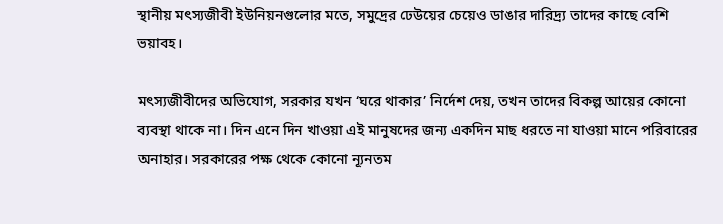স্থানীয় মৎস্যজীবী ইউনিয়নগুলোর মতে, সমুদ্রের ঢেউয়ের চেয়েও ডাঙার দারিদ্র্য তাদের কাছে বেশি ভয়াবহ।

মৎস্যজীবীদের অভিযোগ, সরকার যখন ‘ঘরে থাকার’ নির্দেশ দেয়, তখন তাদের বিকল্প আয়ের কোনো ব্যবস্থা থাকে না। দিন এনে দিন খাওয়া এই মানুষদের জন্য একদিন মাছ ধরতে না যাওয়া মানে পরিবারের অনাহার। সরকারের পক্ষ থেকে কোনো ন্যূনতম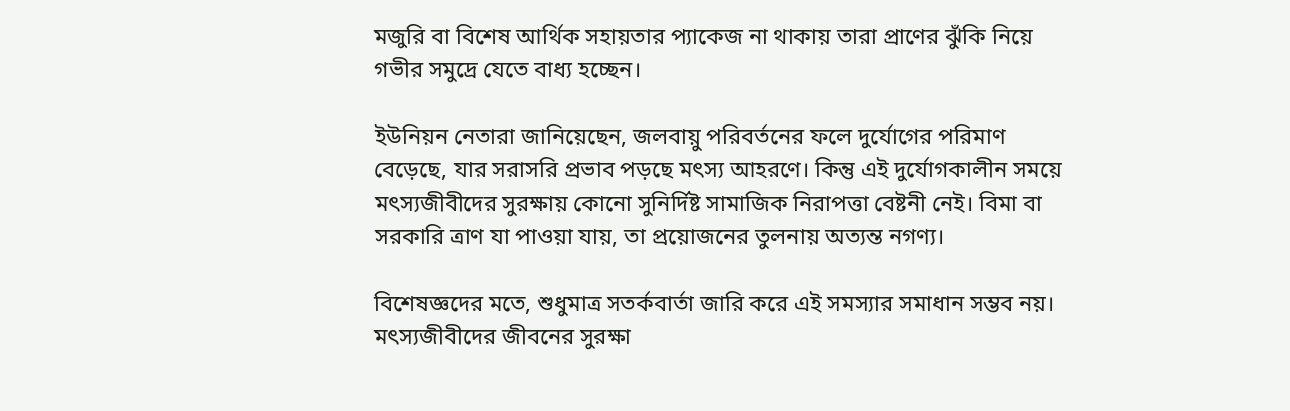মজুরি বা বিশেষ আর্থিক সহায়তার প্যাকেজ না থাকায় তারা প্রাণের ঝুঁকি নিয়ে গভীর সমুদ্রে যেতে বাধ্য হচ্ছেন।

ইউনিয়ন নেতারা জানিয়েছেন, জলবায়ু পরিবর্তনের ফলে দুর্যোগের পরিমাণ বেড়েছে, যার সরাসরি প্রভাব পড়ছে মৎস্য আহরণে। কিন্তু এই দুর্যোগকালীন সময়ে মৎস্যজীবীদের সুরক্ষায় কোনো সুনির্দিষ্ট সামাজিক নিরাপত্তা বেষ্টনী নেই। বিমা বা সরকারি ত্রাণ যা পাওয়া যায়, তা প্রয়োজনের তুলনায় অত্যন্ত নগণ্য।

বিশেষজ্ঞদের মতে, শুধুমাত্র সতর্কবার্তা জারি করে এই সমস্যার সমাধান সম্ভব নয়। মৎস্যজীবীদের জীবনের সুরক্ষা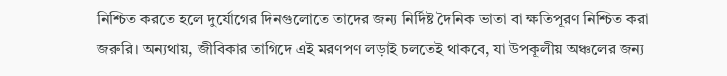নিশ্চিত করতে হলে দুর্যোগের দিনগুলোতে তাদের জন্য নির্দিষ্ট দৈনিক ভাতা বা ক্ষতিপূরণ নিশ্চিত করা জরুরি। অন্যথায়, জীবিকার তাগিদে এই মরণপণ লড়াই চলতেই থাকবে, যা উপকূলীয় অঞ্চলের জন্য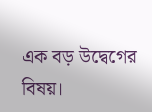এক বড় উদ্বেগের বিষয়।